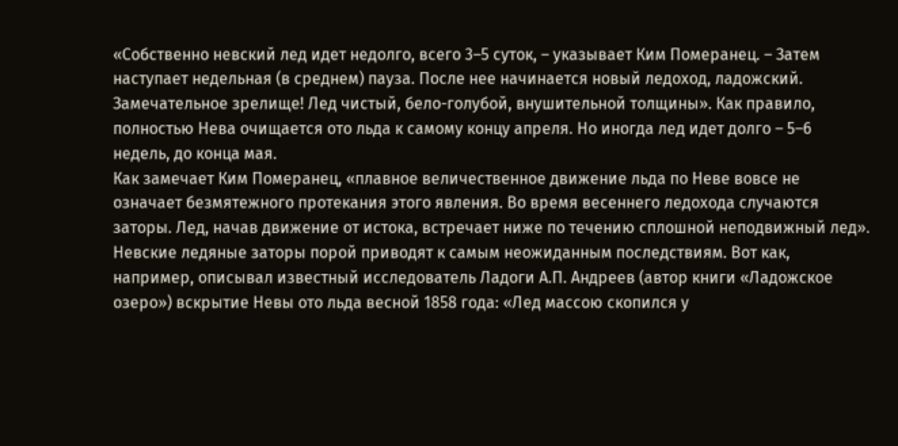«Собственно невский лед идет недолго, всего 3–5 суток, – указывает Ким Померанец. – Затем наступает недельная (в среднем) пауза. После нее начинается новый ледоход, ладожский. Замечательное зрелище! Лед чистый, бело-голубой, внушительной толщины». Как правило, полностью Нева очищается ото льда к самому концу апреля. Но иногда лед идет долго – 5–6 недель, до конца мая.
Как замечает Ким Померанец, «плавное величественное движение льда по Неве вовсе не означает безмятежного протекания этого явления. Во время весеннего ледохода случаются заторы. Лед, начав движение от истока, встречает ниже по течению сплошной неподвижный лед».
Невские ледяные заторы порой приводят к самым неожиданным последствиям. Вот как, например, описывал известный исследователь Ладоги А.П. Андреев (автор книги «Ладожское озеро») вскрытие Невы ото льда весной 1858 года: «Лед массою скопился у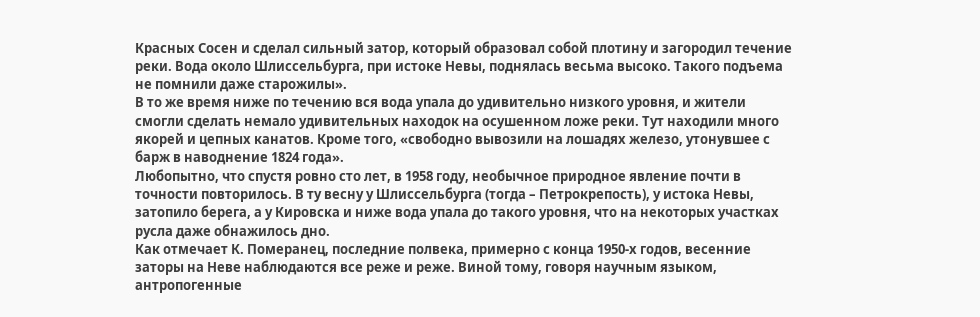Красных Сосен и сделал сильный затор, который образовал собой плотину и загородил течение реки. Вода около Шлиссельбурга, при истоке Невы, поднялась весьма высоко. Такого подъема не помнили даже старожилы».
В то же время ниже по течению вся вода упала до удивительно низкого уровня, и жители смогли сделать немало удивительных находок на осушенном ложе реки. Тут находили много якорей и цепных канатов. Кроме того, «свободно вывозили на лошадях железо, утонувшее с барж в наводнение 1824 года».
Любопытно, что спустя ровно сто лет, в 1958 году, необычное природное явление почти в точности повторилось. В ту весну у Шлиссельбурга (тогда – Петрокрепость), у истока Невы, затопило берега, а у Кировска и ниже вода упала до такого уровня, что на некоторых участках русла даже обнажилось дно.
Как отмечает К. Померанец, последние полвека, примерно с конца 1950-х годов, весенние заторы на Неве наблюдаются все реже и реже. Виной тому, говоря научным языком, антропогенные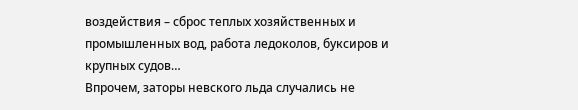воздействия – сброс теплых хозяйственных и промышленных вод, работа ледоколов, буксиров и крупных судов…
Впрочем, заторы невского льда случались не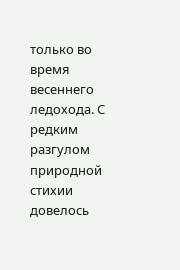только во время весеннего ледохода. С редким разгулом природной стихии довелось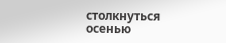столкнуться осенью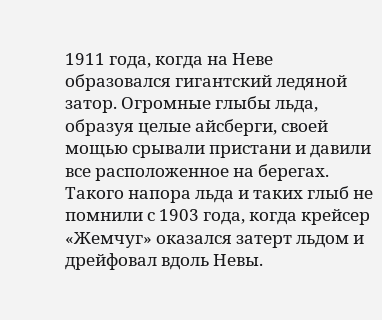1911 года, когда на Неве образовался гигантский ледяной затор. Огромные глыбы льда, образуя целые айсберги, своей мощью срывали пристани и давили все расположенное на берегах. Такого напора льда и таких глыб не помнили с 1903 года, когда крейсер «Жемчуг» оказался затерт льдом и дрейфовал вдоль Невы.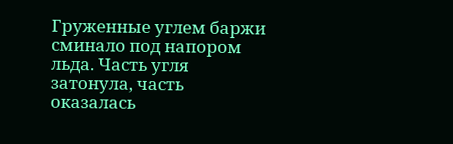Груженные углем баржи сминало под напором льда. Часть угля затонула, часть оказалась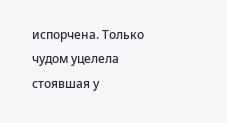испорчена. Только чудом уцелела стоявшая у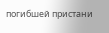погибшей пристани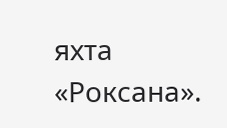яхта «Роксана».